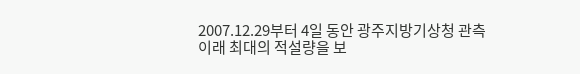2007.12.29부터 4일 동안 광주지방기상청 관측 이래 최대의 적설량을 보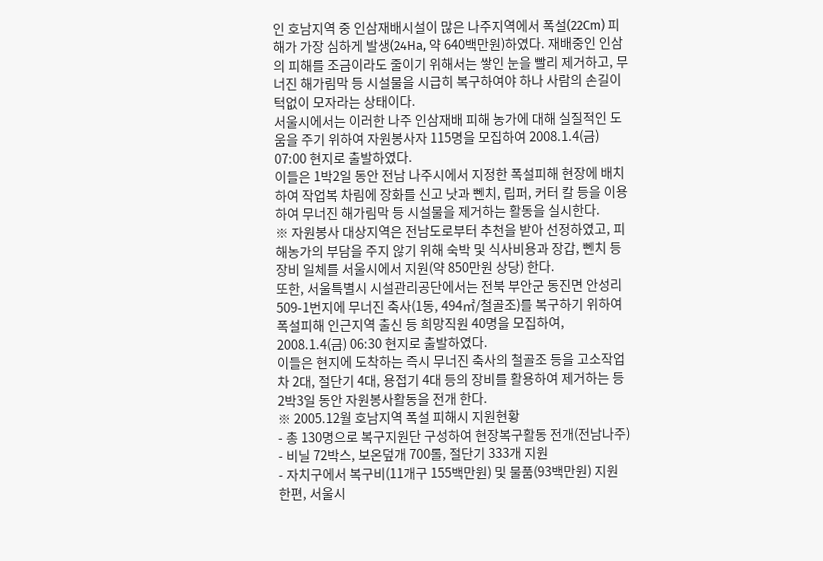인 호남지역 중 인삼재배시설이 많은 나주지역에서 폭설(22Cm) 피해가 가장 심하게 발생(24Ha, 약 640백만원)하였다. 재배중인 인삼의 피해를 조금이라도 줄이기 위해서는 쌓인 눈을 빨리 제거하고, 무너진 해가림막 등 시설물을 시급히 복구하여야 하나 사람의 손길이 턱없이 모자라는 상태이다.
서울시에서는 이러한 나주 인삼재배 피해 농가에 대해 실질적인 도움을 주기 위하여 자원봉사자 115명을 모집하여 2008.1.4(금) 07:00 현지로 출발하였다.
이들은 1박2일 동안 전남 나주시에서 지정한 폭설피해 현장에 배치하여 작업복 차림에 장화를 신고 낫과 뻰치, 립퍼, 커터 칼 등을 이용하여 무너진 해가림막 등 시설물을 제거하는 활동을 실시한다.
※ 자원봉사 대상지역은 전남도로부터 추천을 받아 선정하였고, 피해농가의 부담을 주지 않기 위해 숙박 및 식사비용과 장갑, 뻰치 등 장비 일체를 서울시에서 지원(약 850만원 상당) 한다.
또한, 서울특별시 시설관리공단에서는 전북 부안군 동진면 안성리 509-1번지에 무너진 축사(1동, 494㎡/철골조)를 복구하기 위하여 폭설피해 인근지역 출신 등 희망직원 40명을 모집하여, 2008.1.4(금) 06:30 현지로 출발하였다.
이들은 현지에 도착하는 즉시 무너진 축사의 철골조 등을 고소작업차 2대, 절단기 4대, 용접기 4대 등의 장비를 활용하여 제거하는 등 2박3일 동안 자원봉사활동을 전개 한다.
※ 2005.12월 호남지역 폭설 피해시 지원현황
- 총 130명으로 복구지원단 구성하여 현장복구활동 전개(전남나주)
- 비닐 72박스, 보온덮개 700롤, 절단기 333개 지원
- 자치구에서 복구비(11개구 155백만원) 및 물품(93백만원) 지원
한편, 서울시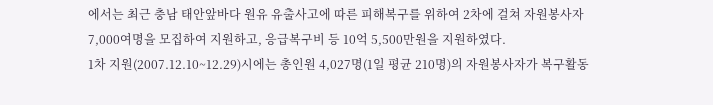에서는 최근 충남 태안앞바다 원유 유출사고에 따른 피해복구를 위하여 2차에 걸쳐 자원봉사자 7,000여명을 모집하여 지원하고, 응급복구비 등 10억 5,500만원을 지원하였다.
1차 지원(2007.12.10~12.29)시에는 총인원 4,027명(1일 평균 210명)의 자원봉사자가 복구활동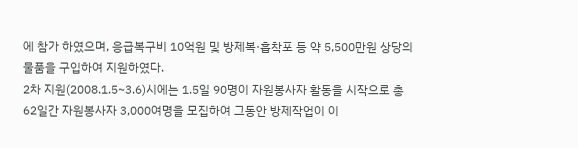에 참가 하였으며, 응급복구비 10억원 및 방제복·흡착포 등 약 5,500만원 상당의 물품을 구입하여 지원하였다.
2차 지원(2008.1.5~3.6)시에는 1.5일 90명이 자원봉사자 활동을 시작으로 총 62일간 자원봉사자 3,000여명을 모집하여 그동안 방제작업이 이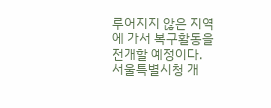루어지지 않은 지역에 가서 복구활동을 전개할 예정이다.
서울특별시청 개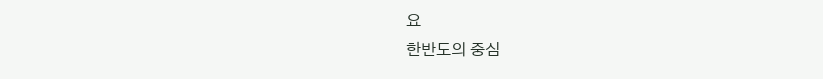요
한반도의 중심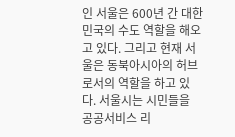인 서울은 600년 간 대한민국의 수도 역할을 해오고 있다. 그리고 현재 서울은 동북아시아의 허브로서의 역할을 하고 있다. 서울시는 시민들을 공공서비스 리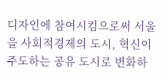디자인에 참여시킴으로써 서울을 사회적경제의 도시, 혁신이 주도하는 공유 도시로 변화하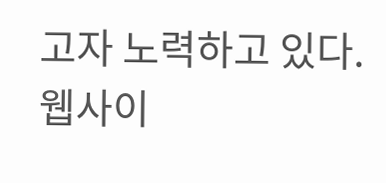고자 노력하고 있다.
웹사이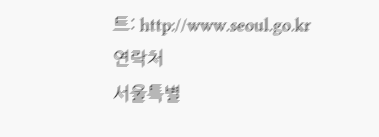트: http://www.seoul.go.kr
연락처
서울특별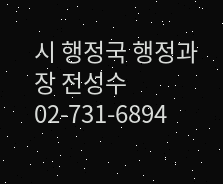시 행정국 행정과장 전성수 02-731-6894